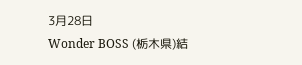3月28日
Wonder BOSS (栃木県)結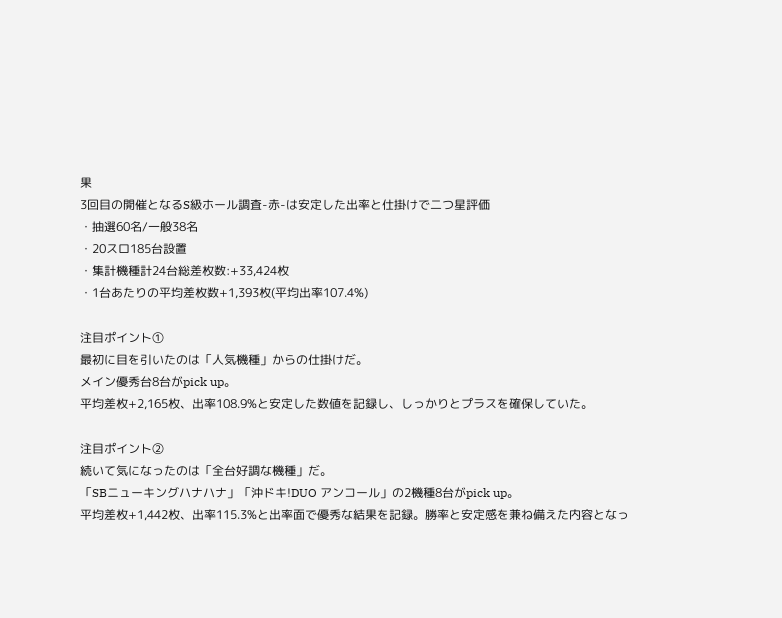果
3回目の開催となるS級ホール調査-赤-は安定した出率と仕掛けで二つ星評価
・抽選60名/一般38名
・20スロ185台設置
・集計機種計24台総差枚数:+33,424枚
・1台あたりの平均差枚数+1,393枚(平均出率107.4%)

注目ポイント①
最初に目を引いたのは「人気機種」からの仕掛けだ。
メイン優秀台8台がpick up。
平均差枚+2,165枚、出率108.9%と安定した数値を記録し、しっかりとプラスを確保していた。

注目ポイント②
続いて気になったのは「全台好調な機種」だ。
「SBニューキングハナハナ」「沖ドキ!DUO アンコール」の2機種8台がpick up。
平均差枚+1,442枚、出率115.3%と出率面で優秀な結果を記録。勝率と安定感を兼ね備えた内容となっ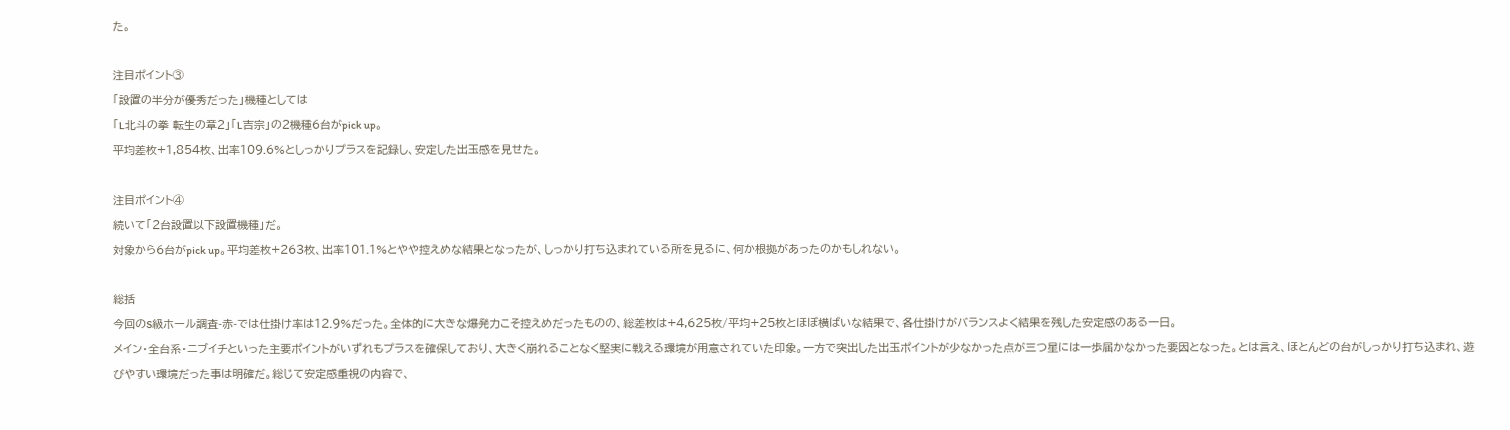た。

注目ポイント③
「設置の半分が優秀だった」機種としては
「L北斗の拳 転生の章2」「L吉宗」の2機種6台がpick up。
平均差枚+1,854枚、出率109.6%としっかりプラスを記録し、安定した出玉感を見せた。

注目ポイント④
続いて「2台設置以下設置機種」だ。
対象から6台がpick up。平均差枚+263枚、出率101.1%とやや控えめな結果となったが、しっかり打ち込まれている所を見るに、何か根拠があったのかもしれない。

総括
今回のS級ホール調査-赤-では仕掛け率は12.9%だった。全体的に大きな爆発力こそ控えめだったものの、総差枚は+4,625枚/平均+25枚とほぼ横ばいな結果で、各仕掛けがバランスよく結果を残した安定感のある一日。
メイン・全台系・ニブイチといった主要ポイントがいずれもプラスを確保しており、大きく崩れることなく堅実に戦える環境が用意されていた印象。一方で突出した出玉ポイントが少なかった点が三つ星には一歩届かなかった要因となった。とは言え、ほとんどの台がしっかり打ち込まれ、遊びやすい環境だった事は明確だ。総じて安定感重視の内容で、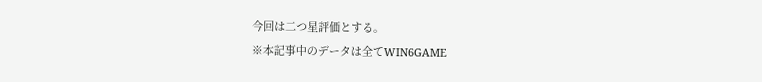今回は二つ星評価とする。
※本記事中のデータは全てWIN6GAME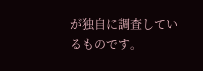が独自に調査しているものです。